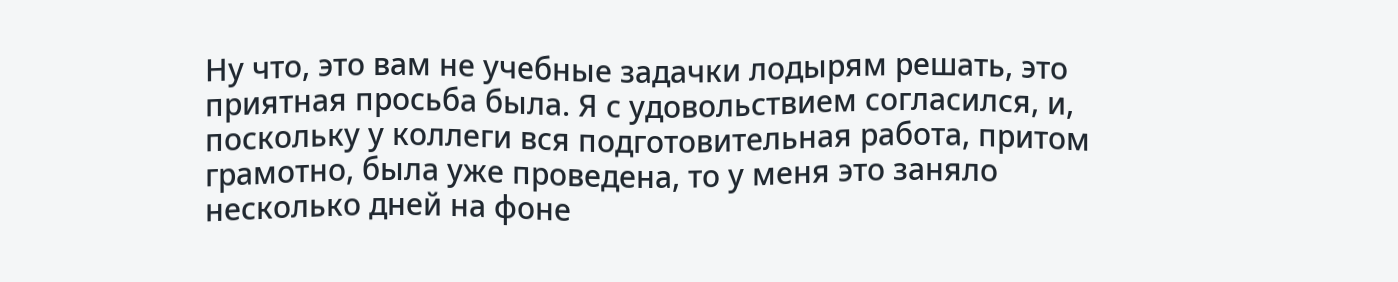Ну что, это вам не учебные задачки лодырям решать, это приятная просьба была. Я с удовольствием согласился, и, поскольку у коллеги вся подготовительная работа, притом грамотно, была уже проведена, то у меня это заняло несколько дней на фоне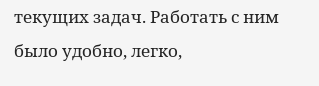текущих задач. Работать с ним было удобно, легко,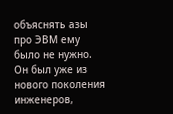объяснять азы про ЭВМ ему было не нужно. Он был уже из нового поколения инженеров,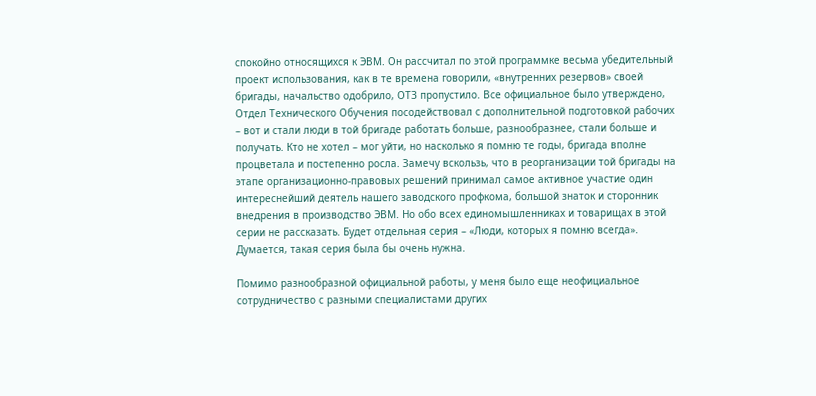спокойно относящихся к ЭВМ. Он рассчитал по этой программке весьма убедительный проект использования, как в те времена говорили, «внутренних резервов» своей бригады, начальство одобрило, ОТЗ пропустило. Все официальное было утверждено, Отдел Технического Обучения посодействовал с дополнительной подготовкой рабочих – вот и стали люди в той бригаде работать больше, разнообразнее, стали больше и получать. Кто не хотел – мог уйти, но насколько я помню те годы, бригада вполне процветала и постепенно росла. Замечу вскользь, что в реорганизации той бригады на этапе организационно-правовых решений принимал самое активное участие один интереснейший деятель нашего заводского профкома, большой знаток и сторонник внедрения в производство ЭВМ. Но обо всех единомышленниках и товарищах в этой серии не рассказать. Будет отдельная серия – «Люди, которых я помню всегда». Думается, такая серия была бы очень нужна.

Помимо разнообразной официальной работы, у меня было еще неофициальное сотрудничество с разными специалистами других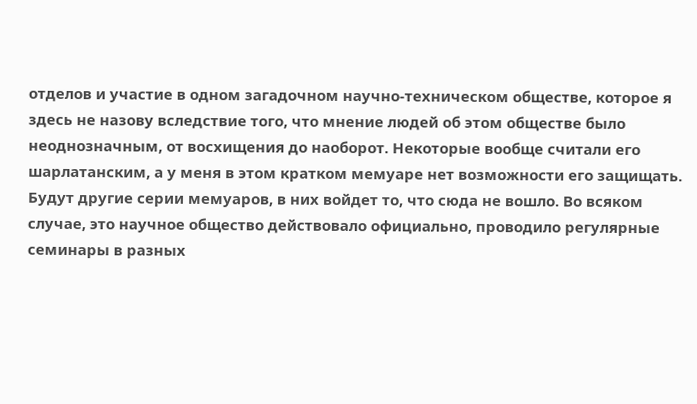отделов и участие в одном загадочном научно-техническом обществе, которое я здесь не назову вследствие того, что мнение людей об этом обществе было неоднозначным, от восхищения до наоборот. Некоторые вообще считали его шарлатанским, а у меня в этом кратком мемуаре нет возможности его защищать. Будут другие серии мемуаров, в них войдет то, что сюда не вошло. Во всяком случае, это научное общество действовало официально, проводило регулярные семинары в разных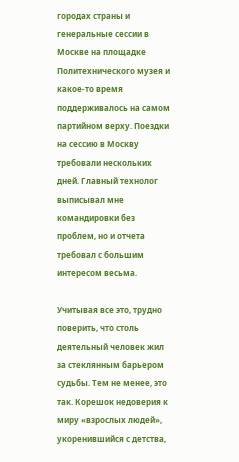городах страны и генеральные сессии в Москве на площадке Политехнического музея и какое-то время поддерживалось на самом партийном верху. Поездки на сессию в Москву требовали нескольких дней. Главный технолог выписывал мне командировки без проблем, но и отчета требовал с большим интересом весьма.

Учитывая все это, трудно поверить, что столь деятельный человек жил за стеклянным барьером судьбы. Тем не менее, это так. Корешок недоверия к миру «взрослых людей», укоренившийся с детства,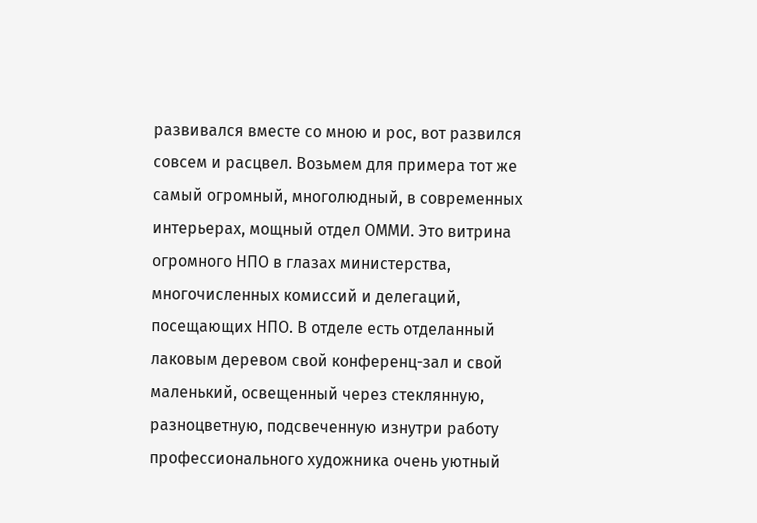развивался вместе со мною и рос, вот развился совсем и расцвел. Возьмем для примера тот же самый огромный, многолюдный, в современных интерьерах, мощный отдел ОММИ. Это витрина огромного НПО в глазах министерства, многочисленных комиссий и делегаций, посещающих НПО. В отделе есть отделанный лаковым деревом свой конференц-зал и свой маленький, освещенный через стеклянную, разноцветную, подсвеченную изнутри работу профессионального художника очень уютный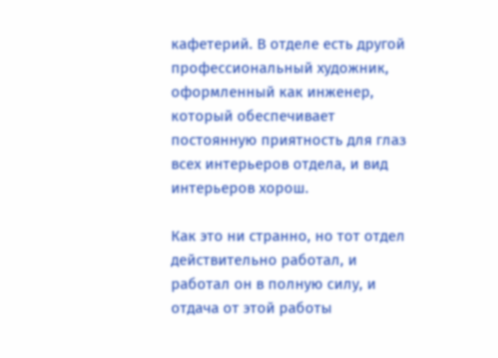кафетерий. В отделе есть другой профессиональный художник, оформленный как инженер, который обеспечивает постоянную приятность для глаз всех интерьеров отдела, и вид интерьеров хорош.

Как это ни странно, но тот отдел действительно работал, и работал он в полную силу, и отдача от этой работы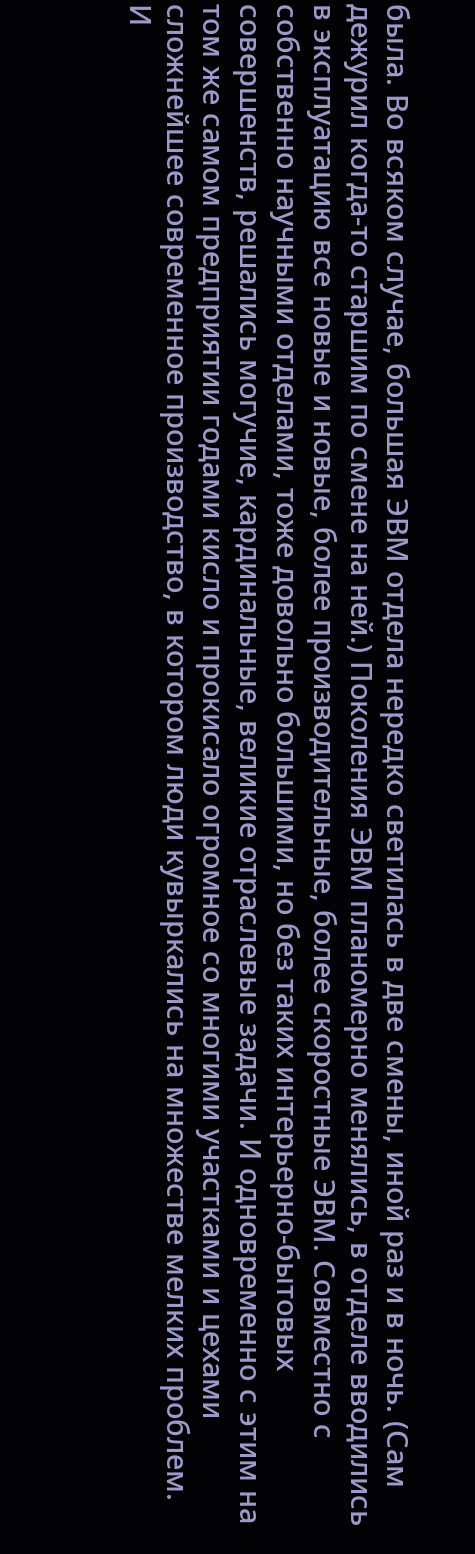была. Во всяком случае, большая ЭВМ отдела нередко светилась в две смены, иной раз и в ночь. (Сам дежурил когда-то старшим по смене на ней.) Поколения ЭВМ планомерно менялись, в отделе вводились в эксплуатацию все новые и новые, более производительные, более скоростные ЭВМ. Совместно с собственно научными отделами, тоже довольно большими, но без таких интерьерно-бытовых совершенств, решались могучие, кардинальные, великие отраслевые задачи. И одновременно с этим на том же самом предприятии годами кисло и прокисало огромное со многими участками и цехами сложнейшее современное производство, в котором люди кувыркались на множестве мелких проблем. И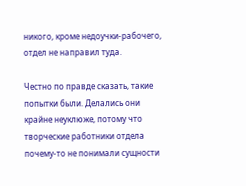никого, кроме недоучки-рабочего, отдел не направил туда.

Честно по правде сказать, такие попытки были. Делались они крайне неуклюже, потому что творческие работники отдела почему-то не понимали сущности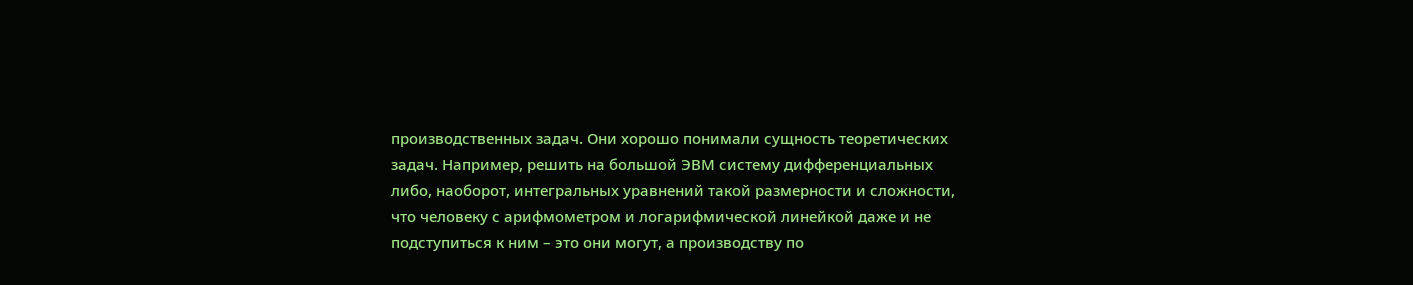производственных задач. Они хорошо понимали сущность теоретических задач. Например, решить на большой ЭВМ систему дифференциальных либо, наоборот, интегральных уравнений такой размерности и сложности, что человеку с арифмометром и логарифмической линейкой даже и не подступиться к ним – это они могут, а производству по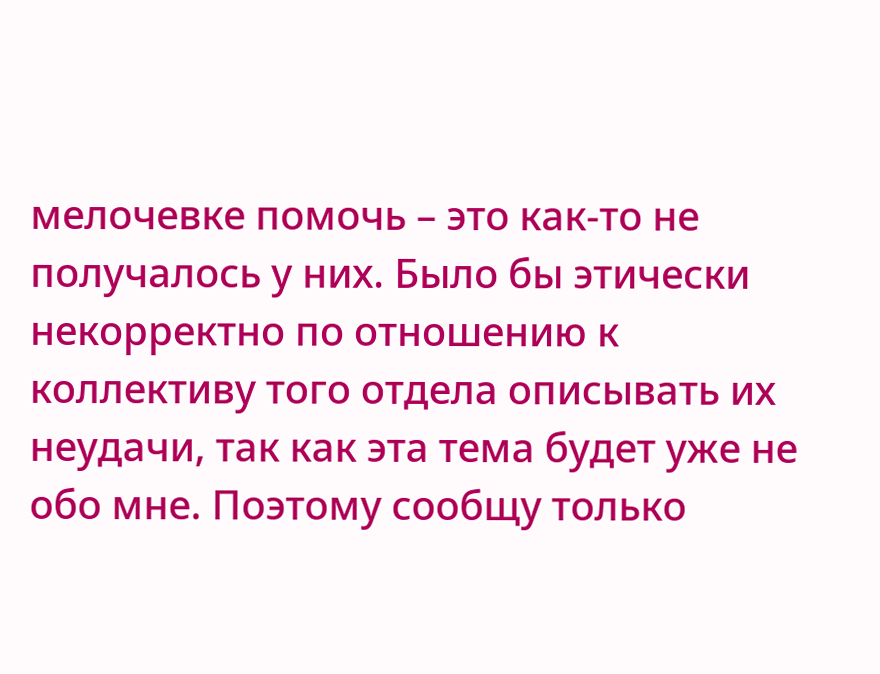мелочевке помочь – это как-то не получалось у них. Было бы этически некорректно по отношению к коллективу того отдела описывать их неудачи, так как эта тема будет уже не обо мне. Поэтому сообщу только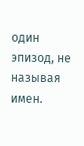один эпизод, не называя имен.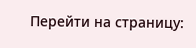Перейти на страницу: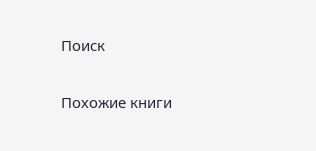Поиск

Похожие книги